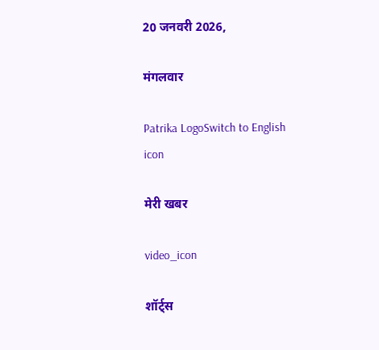20 जनवरी 2026,

मंगलवार

Patrika LogoSwitch to English
icon

मेरी खबर

video_icon

शॉर्ट्स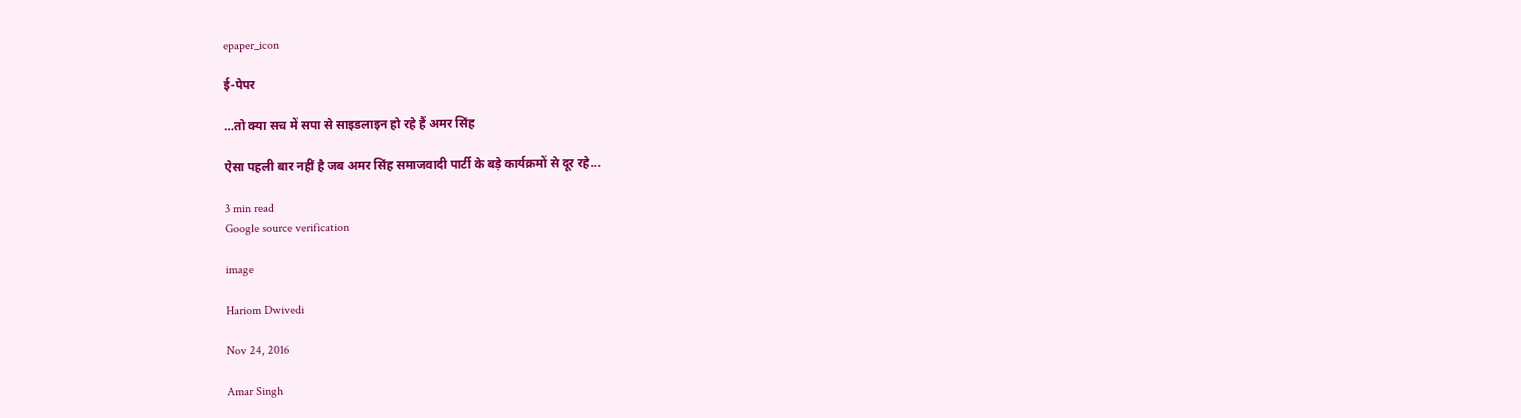epaper_icon

ई-पेपर

…तो क्या सच में सपा से साइडलाइन हो रहे हैं अमर सिंह

ऐसा पहली बार नहीं है जब अमर सिंह समाजवादी पार्टी के बड़े कार्यक्रमों से दूर रहे...

3 min read
Google source verification

image

Hariom Dwivedi

Nov 24, 2016

Amar Singh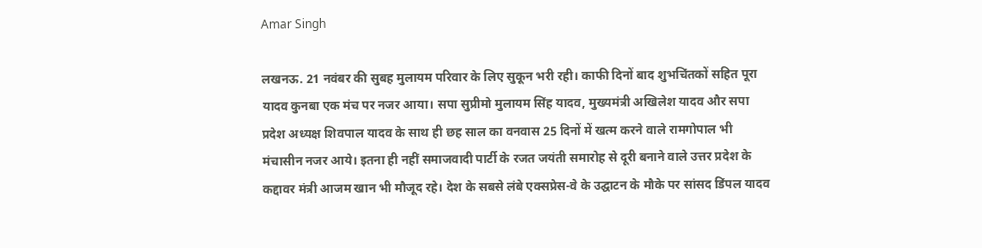Amar Singh

लखनऊ. 21 नवंबर की सुबह मुलायम परिवार के लिए सुकून भरी रही। काफी दिनों बाद शुभचिंतकों सहित पूरा यादव कुनबा एक मंच पर नजर आया। सपा सुप्रीमो मुलायम सिंह यादव, मुख्यमंत्री अखिलेश यादव और सपा प्रदेश अध्यक्ष शिवपाल यादव के साथ ही छह साल का वनवास 25 दिनों में खत्म करने वाले रामगोपाल भी मंचासीन नजर आये। इतना ही नहीं समाजवादी पार्टी के रजत जयंती समारोह से दूरी बनाने वाले उत्तर प्रदेश के कद्दावर मंत्री आजम खान भी मौजूद रहे। देश के सबसे लंबे एक्सप्रेस-वे के उद्घाटन के मौके पर सांसद डिंपल यादव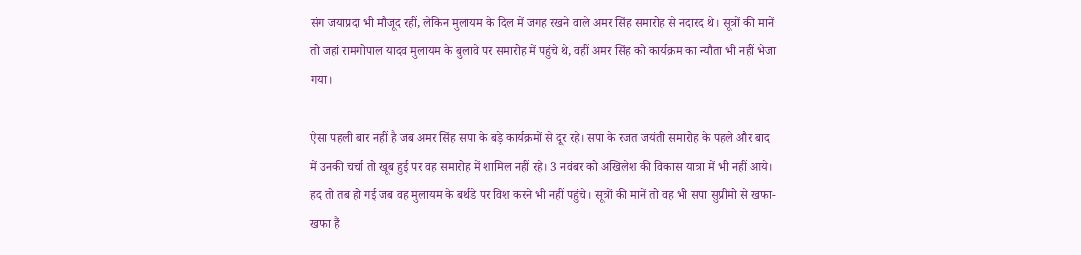संग जयाप्रदा भी मौजूद रहीं, लेकिन मुलायम के दिल में जगह रखने वाले अमर सिंह समारोह से नदारद थे। सूत्रों की मानें तो जहां रामगोपाल यादव मुलायम के बुलावे पर समारोह में पहुंचे थे, वहीं अमर सिंह को कार्यक्रम का न्यौता भी नहीं भेजा गया।

ऐसा पहली बार नहीं है जब अमर सिंह सपा के बड़े कार्यक्रमों से दूर रहे। सपा के रजत जयंती समारोह के पहले और बाद में उनकी चर्चा तो खूब हुई पर वह समारोह में शामिल नहीं रहे। 3 नवंबर को अखिलेश की विकास यात्रा में भी नहीं आये। हद तो तब हो गई जब वह मुलायम के बर्थडे पर विश करने भी नहीं पहुंचे। सूत्रों की मानें तो वह भी सपा सुप्रीमो से खफा-खफा हैं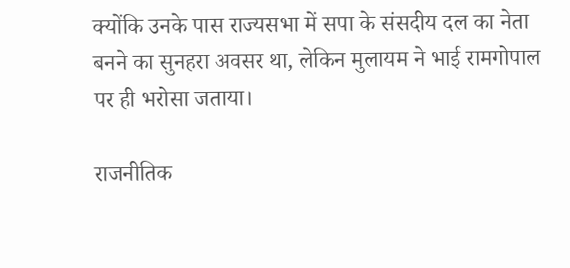क्योंकि उनके पास राज्यसभा में सपा के संसदीय दल का नेता बनने का सुनहरा अवसर था, लेकिन मुलायम ने भाई रामगोपाल पर ही भरोसा जताया।

राजनीतिक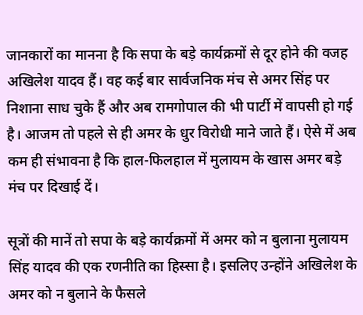जानकारों का मानना है कि सपा के बड़े कार्यक्रमों से दूर होने की वजह अखिलेश यादव हैं। वह कई बार सार्वजनिक मंच से अमर सिंह पर निशाना साध चुके हैं और अब रामगोपाल की भी पार्टी में वापसी हो गई है। आजम तो पहले से ही अमर के धुर विरोधी माने जाते हैं। ऐसे में अब कम ही संभावना है कि हाल-फिलहाल में मुलायम के खास अमर बड़े मंच पर दिखाई दें।

सूत्रों की मानें तो सपा के बड़े कार्यक्रमों में अमर को न बुलाना मुलायम सिंह यादव की एक रणनीति का हिस्सा है। इसलिए उन्होंने अखिलेश के अमर को न बुलाने के फैसले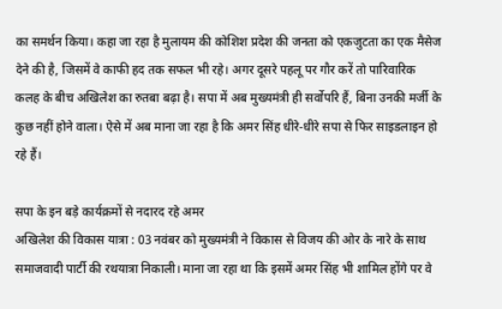का समर्थन किया। कहा जा रहा है मुलायम की कोशिश प्रदेश की जनता को एकजुटता का एक मैसेज देने की है, जिसमें वे काफी हद तक सफल भी रहे। अगर दूसरे पहलू पर गौर करें तो पारिवारिक कलह के बीच अखिलेश का रुतबा बढ़ा है। सपा में अब मुख्यमंत्री ही सर्वोपरि हैं, बिना उनकी मर्जी के कुछ नहीं होने वाला। ऐसे में अब माना जा रहा है कि अमर सिंह धीरे-धीरे सपा से फिर साइडलाइन हो रहे हैं।

सपा के इन बड़े कार्यक्रमों से नदारद रहे अमर
अखिलेश की विकास यात्रा : 03 नवंबर को मुख्यमंत्री ने विकास से विजय की ओर के नारे के साथ समाजवादी पार्टी की रथयात्रा निकाली। माना जा रहा था कि इसमें अमर सिंह भी शामिल होंगे पर वे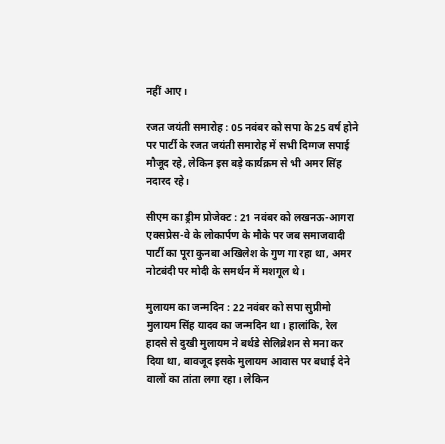नहीं आए।

रजत जयंती समारोह : 05 नवंबर को सपा के 25 वर्ष होने पर पार्टी के रजत जयंती समारोह में सभी दिग्गज सपाई मौजूद रहे, लेकिन इस बड़े कार्यक्रम से भी अमर सिंह नदारद रहे।

सीएम का ड्रीम प्रोजेक्ट : 21 नवंबर को लखनऊ-आगरा एक्सप्रेस-वे के लोकार्पण के मौके पर जब समाजवादी पार्टी का पूरा कुनबा अखिलेश के गुण गा रहा था, अमर नोटबंदी पर मोदी के समर्थन में मशगूल थे।

मुलायम का जन्मदिन : 22 नवंबर को सपा सुप्रीमो मुलायम सिंह यादव का जन्मदिन था। हालांकि, रेल हादसे से दुखी मुलायम ने बर्थडे सेलिब्रेशन से मना कर दिया था, बावजूद इसके मुलायम आवास पर बधाई देने वालों का तांता लगा रहा। लेकिन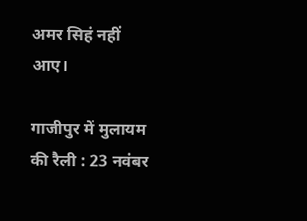अमर सिहं नहीं आए।

गाजीपुर में मुलायम की रैली : 23 नवंबर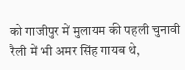को गाजीपुर में मुलायम की पहली चुनावी रैली में भी अमर सिंह गायब थे,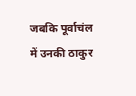जबकि पूर्वाचंल में उनकी ठाकुर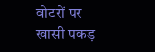वोटरों पर खासी पकड़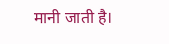मानी जाती है।